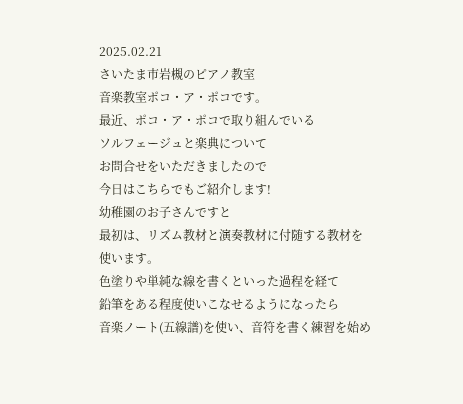2025.02.21
さいたま市岩槻のピアノ教室
音楽教室ポコ・ア・ポコです。
最近、ポコ・ア・ポコで取り組んでいる
ソルフェージュと楽典について
お問合せをいただきましたので
今日はこちらでもご紹介します!
幼稚園のお子さんですと
最初は、リズム教材と演奏教材に付随する教材を使います。
色塗りや単純な線を書くといった過程を経て
鉛筆をある程度使いこなせるようになったら
音楽ノート(五線譜)を使い、音符を書く練習を始め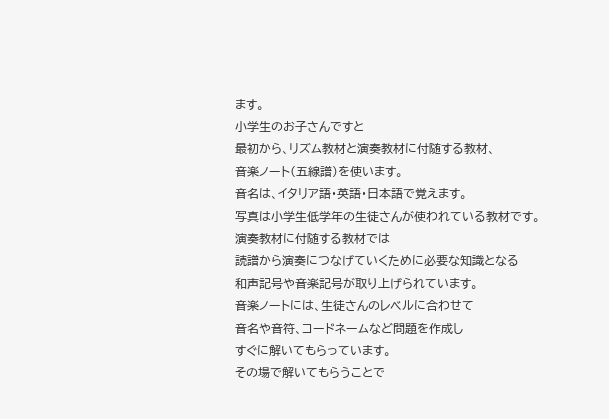ます。
小学生のお子さんですと
最初から、リズム教材と演奏教材に付随する教材、
音楽ノート(五線譜)を使います。
音名は、イタリア語・英語・日本語で覚えます。
写真は小学生低学年の生徒さんが使われている教材です。
演奏教材に付随する教材では
読譜から演奏につなげていくために必要な知識となる
和声記号や音楽記号が取り上げられています。
音楽ノートには、生徒さんのレベルに合わせて
音名や音符、コードネームなど問題を作成し
すぐに解いてもらっています。
その場で解いてもらうことで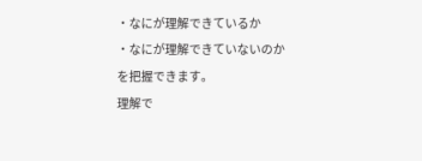・なにが理解できているか
・なにが理解できていないのか
を把握できます。
理解で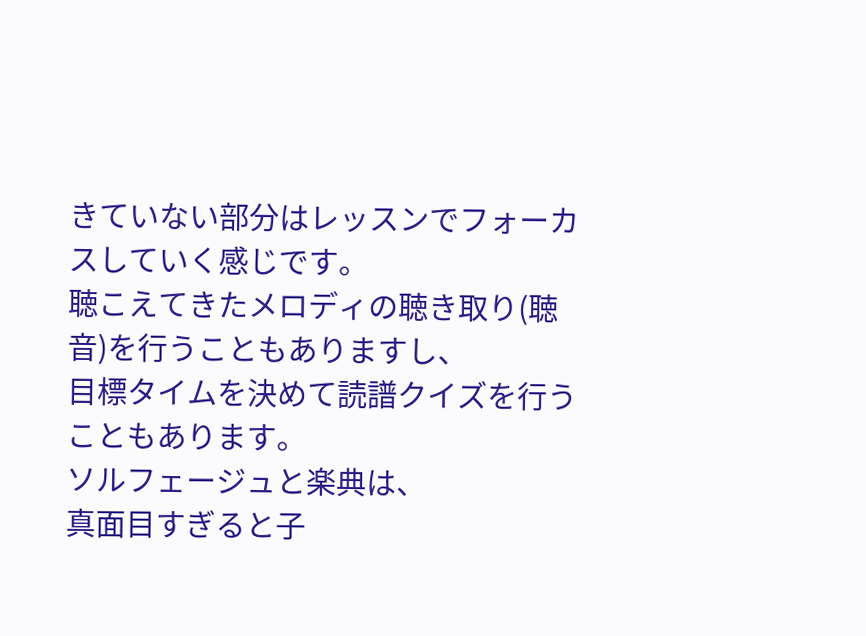きていない部分はレッスンでフォーカスしていく感じです。
聴こえてきたメロディの聴き取り(聴音)を行うこともありますし、
目標タイムを決めて読譜クイズを行うこともあります。
ソルフェージュと楽典は、
真面目すぎると子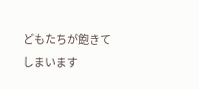どもたちが飽きてしまいます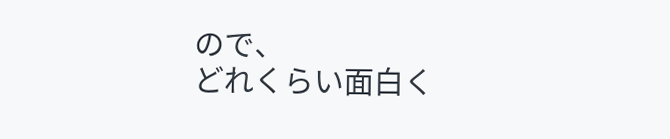ので、
どれくらい面白く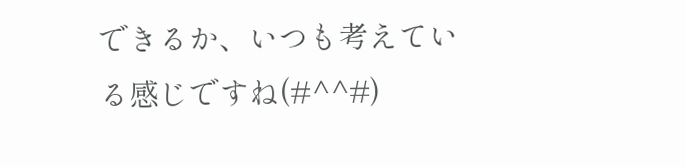できるか、いつも考えている感じですね(#^^#)